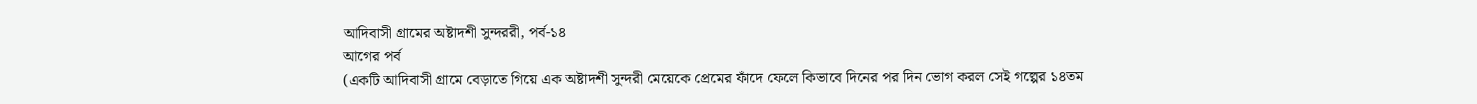আদিবাসী গ্রামের অষ্টাদশী সুন্দররী, পর্ব-১৪
আগের পর্ব
(একটি আদিবাসী গ্রামে বেড়াতে গিয়ে এক অষ্টাদশী সুন্দরী মেয়েকে প্রেমের ফাঁদে ফেলে কিভাবে দিনের পর দিন ভোগ করল সেই গল্পের ১৪তম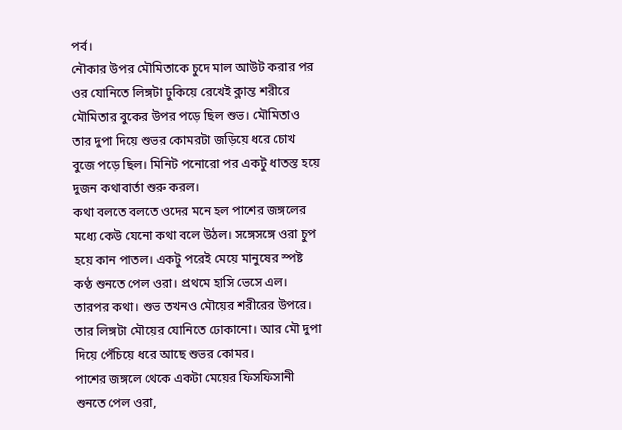পর্ব।
নৌকার উপর মৌমিতাকে চুদে মাল আউট করার পর ওর যোনিতে লিঙ্গটা ঢুকিয়ে রেখেই ক্লান্ত শরীরে মৌমিতার বুকের উপর পড়ে ছিল শুভ। মৌমিতাও তার দুপা দিয়ে শুভর কোমরটা জড়িয়ে ধরে চোখ বুজে পড়ে ছিল। মিনিট পনোরো পর একটু ধাতস্ত হয়ে দুজন কথাবার্তা শুরু করল।
কথা বলতে বলতে ওদের মনে হল পাশের জঙ্গলের মধ্যে কেউ যেনো কথা বলে উঠল। সঙ্গেসঙ্গে ওরা চুপ হয়ে কান পাতল। একটু পরেই মেয়ে মানুষের স্পষ্ট কণ্ঠ শুনতে পেল ওরা। প্রথমে হাসি ভেসে এল। তারপর কথা। শুভ তখনও মৌয়ের শরীরের উপরে। তার লিঙ্গটা মৌয়ের যোনিতে ঢোকানো। আর মৌ দুপা দিয়ে পেঁচিয়ে ধরে আছে শুভর কোমর।
পাশের জঙ্গলে থেকে একটা মেয়ের ফিসফিসানী শুনতে পেল ওরা,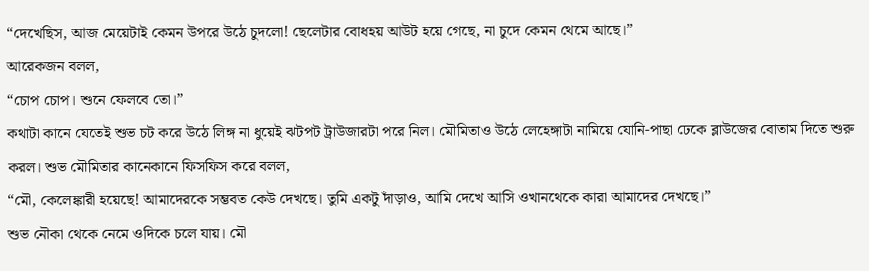“দেখেছিস, আজ মেয়েটাই কেমন উপরে উঠে চুদলো! ছেলেটার বোধহয় আউট হয়ে গেছে, না চুদে কেমন থেমে আছে।”
আরেকজন বলল,
“চোপ চোপ। শুনে ফেলবে তো।”
কথাটা কানে যেতেই শুভ চট করে উঠে লিঙ্গ না ধুয়েই ঝটপট ট্রাউজারটা পরে নিল। মৌমিতাও উঠে লেহেঙ্গাটা নামিয়ে যোনি-পাছা ঢেকে ব্লাউজের বোতাম দিতে শুরু করল। শুভ মৌমিতার কানেকানে ফিসফিস করে বলল,
“মৌ, কেলেঙ্কারী হয়েছে! আমাদেরকে সম্ভবত কেউ দেখছে। তুমি একটু দাঁড়াও, আমি দেখে আসি ওখানথেকে কারা আমাদের দেখছে।”
শুভ নৌকা থেকে নেমে ওদিকে চলে যায়। মৌ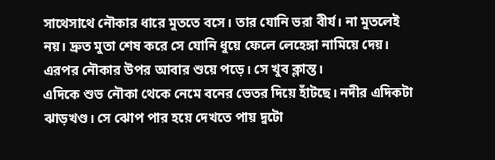সাথেসাথে নৌকার ধারে মুততে বসে। তার যোনি ভরা বীর্য। না মুতলেই নয়। দ্রুত মুতা শেষ করে সে যোনি ধুয়ে ফেলে লেহেঙ্গা নামিয়ে দেয়। এরপর নৌকার উপর আবার শুয়ে পড়ে। সে খুব ক্লান্ত।
এদিকে শুভ নৌকা থেকে নেমে বনের ভেতর দিয়ে হাঁটছে। নদীর এদিকটা ঝাড়খণ্ড। সে ঝোপ পার হয়ে দেখতে পায় দুটো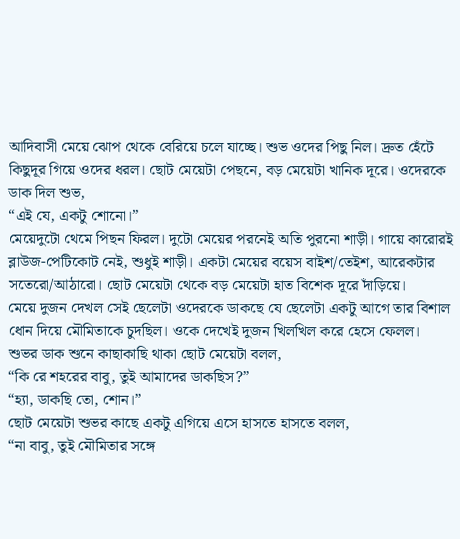আদিবাসী মেয়ে ঝোপ থেকে বেরিয়ে চলে যাচ্ছে। শুভ ওদের পিছু নিল। দ্রুত হেঁটে কিছুদূর গিয়ে ওদের ধরল। ছোট মেয়েটা পেছনে, বড় মেয়েটা খানিক দূরে। ওদেরকে ডাক দিল শুভ,
“এই যে, একটু শোনো।”
মেয়েদুটো থেমে পিছন ফিরল। দুটো মেয়ের পরনেই অতি পুরনো শাড়ী। গায়ে কারোরই ব্লাউজ-পেটিকোট নেই, শুধুই শাড়ী। একটা মেয়ের বয়েস বাইশ/তেইশ, আরেকটার সতেরো/আঠারো। ছোট মেয়েটা থেকে বড় মেয়েটা হাত বিশেক দূরে দাঁড়িয়ে।
মেয়ে দুজন দেখল সেই ছেলেটা ওদেরকে ডাকছে যে ছেলেটা একটু আগে তার বিশাল ধোন দিয়ে মৌমিতাকে চুদছিল। ওকে দেখেই দুজন খিলখিল করে হেসে ফেলল।
শুভর ডাক শুনে কাছাকাছি থাকা ছোট মেয়েটা বলল,
“কি রে শহরের বাবু, তুই আমাদের ডাকছিস?”
“হ্যা, ডাকছি তো, শোন।”
ছোট মেয়েটা শুভর কাছে একটু এগিয়ে এসে হাসতে হাসতে বলল,
“না বাবু, তুই মৌমিতার সঙ্গে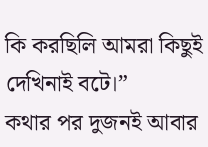কি করছিলি আমরা কিছুই দেখিনাই বটে।”
কথার পর দুজনই আবার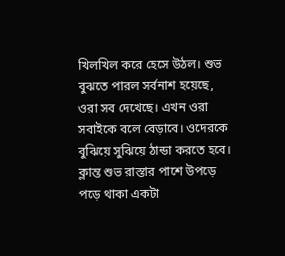খিলখিল করে হেসে উঠল। শুভ বুঝতে পারল সর্বনাশ হয়েছে, ওরা সব দেখেছে। এখন ওরা সবাইকে বলে বেড়াবে। ওদেরকে বুঝিয়ে সুঝিয়ে ঠান্ডা করতে হবে। ক্লান্ত শুভ রাস্তার পাশে উপড়ে পড়ে থাকা একটা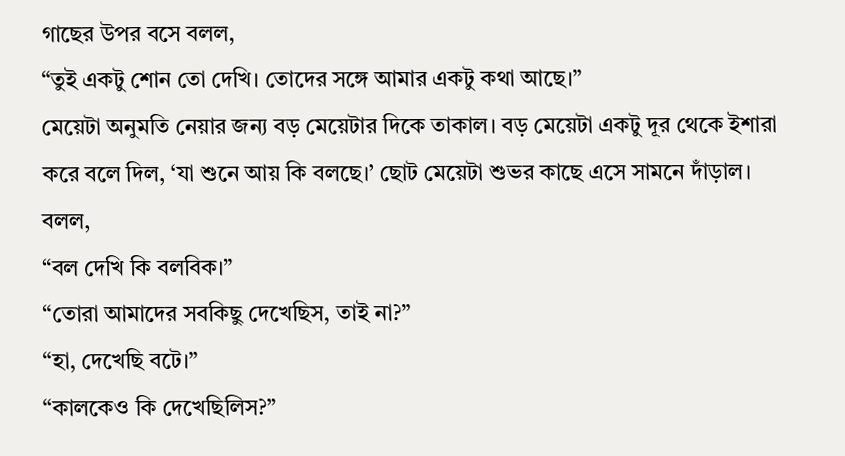গাছের উপর বসে বলল,
“তুই একটু শোন তো দেখি। তোদের সঙ্গে আমার একটু কথা আছে।”
মেয়েটা অনুমতি নেয়ার জন্য বড় মেয়েটার দিকে তাকাল। বড় মেয়েটা একটু দূর থেকে ইশারা করে বলে দিল, ‘যা শুনে আয় কি বলছে।’ ছোট মেয়েটা শুভর কাছে এসে সামনে দাঁড়াল। বলল,
“বল দেখি কি বলবিক।”
“তোরা আমাদের সবকিছু দেখেছিস, তাই না?”
“হা, দেখেছি বটে।”
“কালকেও কি দেখেছিলিস?”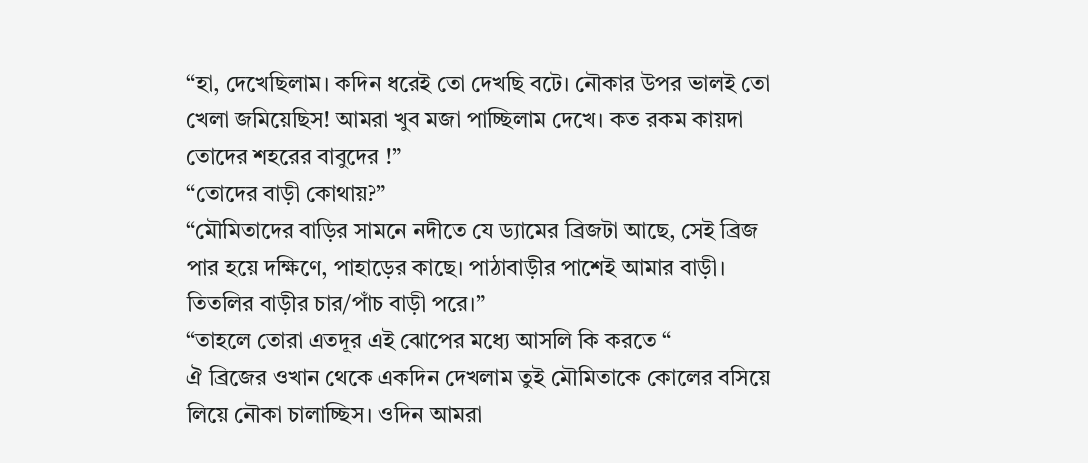“হা, দেখেছিলাম। কদিন ধরেই তো দেখছি বটে। নৌকার উপর ভালই তো খেলা জমিয়েছিস! আমরা খুব মজা পাচ্ছিলাম দেখে। কত রকম কায়দা তোদের শহরের বাবুদের !”
“তোদের বাড়ী কোথায়?”
“মৌমিতাদের বাড়ির সামনে নদীতে যে ড্যামের ব্রিজটা আছে, সেই ব্রিজ পার হয়ে দক্ষিণে, পাহাড়ের কাছে। পাঠাবাড়ীর পাশেই আমার বাড়ী। তিতলির বাড়ীর চার/পাঁচ বাড়ী পরে।”
“তাহলে তোরা এতদূর এই ঝোপের মধ্যে আসলি কি করতে “
ঐ ব্রিজের ওখান থেকে একদিন দেখলাম তুই মৌমিতাকে কোলের বসিয়ে লিয়ে নৌকা চালাচ্ছিস। ওদিন আমরা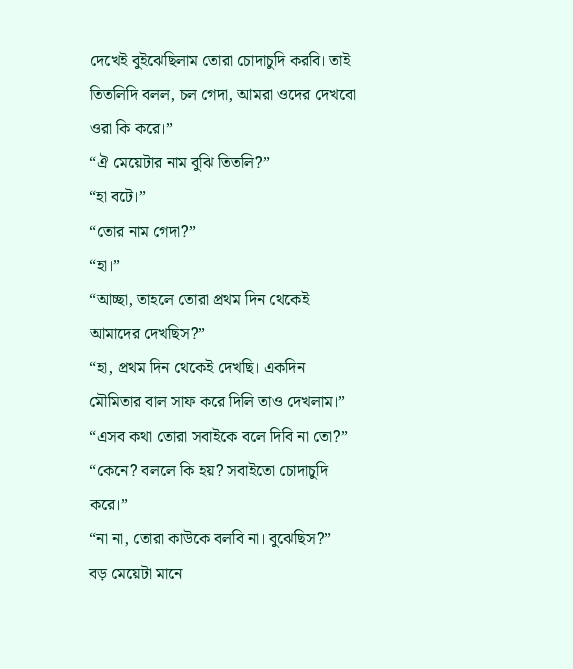দেখেই বুইঝেছিলাম তোরা চোদাচুদি করবি। তাই তিতলিদি বলল, চল গেদা, আমরা ওদের দেখবো ওরা কি করে।”
“ঐ মেয়েটার নাম বুঝি তিতলি?”
“হা বটে।”
“তোর নাম গেদা?”
“হা।”
“আচ্ছা, তাহলে তোরা প্রথম দিন থেকেই আমাদের দেখছিস?”
“হা, প্রথম দিন থেকেই দেখছি। একদিন মৌমিতার বাল সাফ করে দিলি তাও দেখলাম।”
“এসব কথা তোরা সবাইকে বলে দিবি না তো?”
“কেনে? বললে কি হয়? সবাইতো চোদাচুদি করে।”
“না না, তোরা কাউকে বলবি না। বুঝেছিস?”
বড় মেয়েটা মানে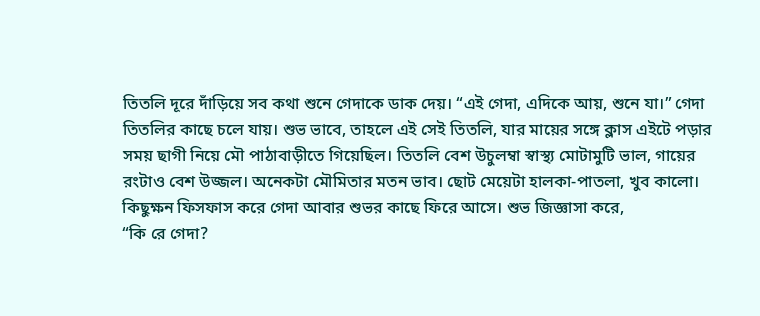তিতলি দূরে দাঁড়িয়ে সব কথা শুনে গেদাকে ডাক দেয়। “এই গেদা, এদিকে আয়, শুনে যা।” গেদা তিতলির কাছে চলে যায়। শুভ ভাবে, তাহলে এই সেই তিতলি, যার মায়ের সঙ্গে ক্লাস এইটে পড়ার সময় ছাগী নিয়ে মৌ পাঠাবাড়ীতে গিয়েছিল। তিতলি বেশ উচুলম্বা স্বাস্থ্য মোটামুটি ভাল, গায়ের রংটাও বেশ উজ্জল। অনেকটা মৌমিতার মতন ভাব। ছোট মেয়েটা হালকা-পাতলা, খুব কালো।
কিছুক্ষন ফিসফাস করে গেদা আবার শুভর কাছে ফিরে আসে। শুভ জিজ্ঞাসা করে,
“কি রে গেদা?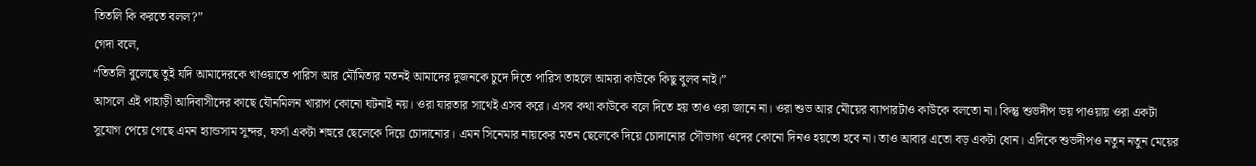তিতলি কি করতে বলল?”
গেদা বলে,
“তিতলি বুলেছে তুই যদি আমাদেরকে খাওয়াতে পারিস আর মৌমিতার মতনই আমাদের দুজনকে চুদে দিতে পারিস তাহলে আমরা কাউকে কিছু বুলব নাই।”
আসলে এই পাহাড়ী আদিবাসীদের কাছে যৌনমিলন খারাপ কোনো ঘটনাই নয়। ওরা যারতার সাথেই এসব করে। এসব কথা কাউকে বলে দিতে হয় তাও ওরা জানে না। ওরা শুভ আর মৌয়ের ব্যাপারটাও কাউকে বলতো না। কিন্তু শুভদীপ ভয় পাওয়ায় ওরা একটা সুযোগ পেয়ে গেছে এমন হ্যান্ডসাম সুন্দর, ফর্সা একটা শহুরে ছেলেকে দিয়ে চোদানোর। এমন সিনেমার নায়কের মতন ছেলেকে দিয়ে চোদানোর সৌভাগ্য ওদের কোনো দিনও হয়তো হবে না। তাও আবার এতো বড় একটা ধোন। এদিকে শুভদীপও নতুন নতুন মেয়ের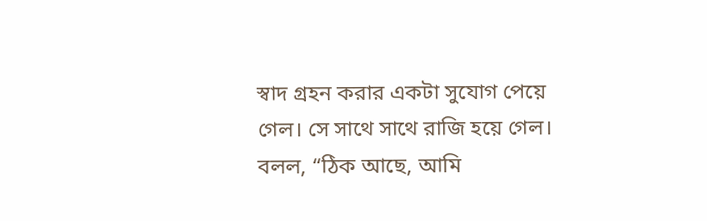স্বাদ গ্রহন করার একটা সুযোগ পেয়ে গেল। সে সাথে সাথে রাজি হয়ে গেল। বলল, “ঠিক আছে, আমি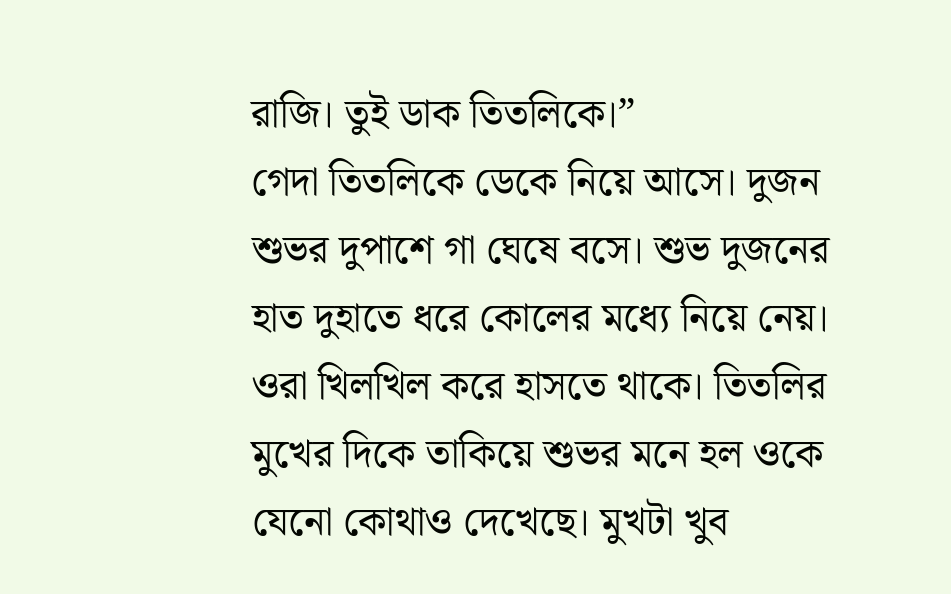রাজি। তুই ডাক তিতলিকে।”
গেদা তিতলিকে ডেকে নিয়ে আসে। দুজন শুভর দুপাশে গা ঘেষে বসে। শুভ দুজনের হাত দুহাতে ধরে কোলের মধ্যে নিয়ে নেয়। ওরা খিলখিল করে হাসতে থাকে। তিতলির মুখের দিকে তাকিয়ে শুভর মনে হল ওকে যেনো কোথাও দেখেছে। মুখটা খুব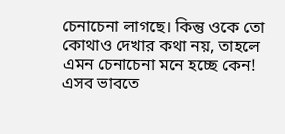চেনাচেনা লাগছে। কিন্তু ওকে তো কোথাও দেখার কথা নয়, তাহলে এমন চেনাচেনা মনে হচ্ছে কেন!
এসব ভাবতে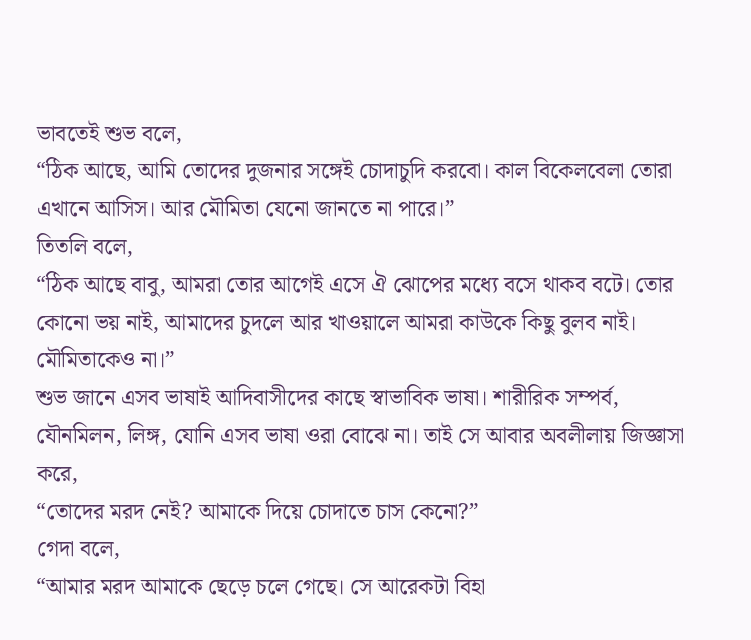ভাবতেই শুভ বলে,
“ঠিক আছে, আমি তোদের দুজনার সঙ্গেই চোদাচুদি করবো। কাল বিকেলবেলা তোরা এখানে আসিস। আর মৌমিতা যেনো জানতে না পারে।”
তিতলি বলে,
“ঠিক আছে বাবু, আমরা তোর আগেই এসে ঐ ঝোপের মধ্যে বসে থাকব বটে। তোর কোনো ভয় নাই, আমাদের চুদলে আর খাওয়ালে আমরা কাউকে কিছু বুলব নাই। মৌমিতাকেও না।”
শুভ জানে এসব ভাষাই আদিবাসীদের কাছে স্বাভাবিক ভাষা। শারীরিক সম্পর্ব, যৌনমিলন, লিঙ্গ, যোনি এসব ভাষা ওরা বোঝে না। তাই সে আবার অবলীলায় জিজ্ঞাসা করে,
“তোদের মরদ নেই? আমাকে দিয়ে চোদাতে চাস কেনো?”
গেদা বলে,
“আমার মরদ আমাকে ছেড়ে চলে গেছে। সে আরেকটা বিহা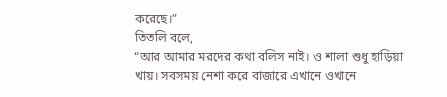করেছে।”
তিতলি বলে,
“আর আমার মরদের কথা বলিস নাই। ও শালা শুধু হাড়িয়া খায়। সবসময় নেশা করে বাজারে এখানে ওখানে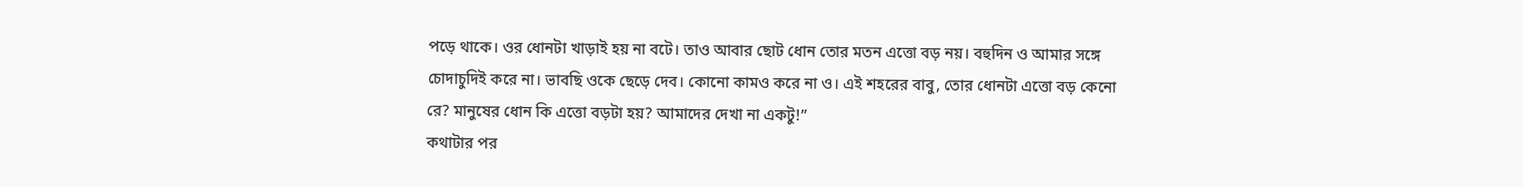পড়ে থাকে। ওর ধোনটা খাড়াই হয় না বটে। তাও আবার ছোট ধোন তোর মতন এত্তো বড় নয়। বহুদিন ও আমার সঙ্গে চোদাচুদিই করে না। ভাবছি ওকে ছেড়ে দেব। কোনো কামও করে না ও। এই শহরের বাবু, তোর ধোনটা এত্তো বড় কেনো রে? মানুষের ধোন কি এত্তো বড়টা হয়? আমাদের দেখা না একটু!”
কথাটার পর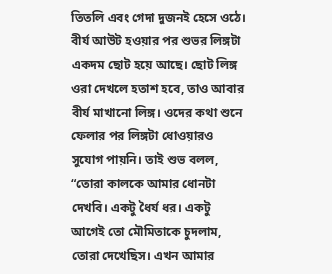তিতলি এবং গেদা দুজনই হেসে ওঠে।
বীর্য আউট হওয়ার পর শুভর লিঙ্গটা একদম ছোট হয়ে আছে। ছোট লিঙ্গ ওরা দেখলে হতাশ হবে, তাও আবার বীর্য মাখানো লিঙ্গ। ওদের কথা শুনে ফেলার পর লিঙ্গটা ধোওয়ারও সুযোগ পায়নি। তাই শুভ বলল,
“তোরা কালকে আমার ধোনটা দেখবি। একটু ধৈর্য ধর। একটু আগেই তো মৌমিতাকে চুদলাম, তোরা দেখেছিস। এখন আমার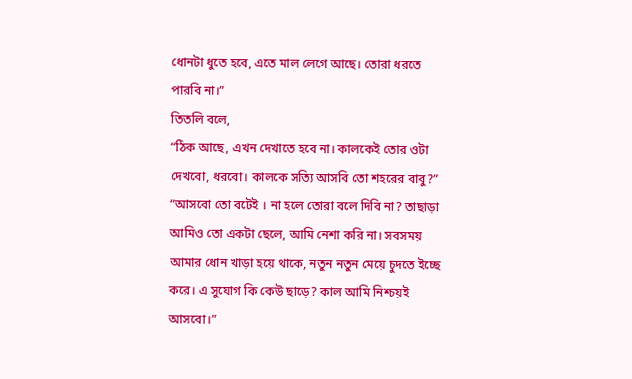ধোনটা ধুতে হবে, এতে মাল লেগে আছে। তোরা ধরতে পারবি না।”
তিতলি বলে,
“ঠিক আছে, এখন দেখাতে হবে না। কালকেই তোর ওটা দেখবো, ধরবো। কালকে সত্যি আসবি তো শহরের বাবু?”
“আসবো তো বটেই । না হলে তোরা বলে দিবি না? তাছাড়া আমিও তো একটা ছেলে, আমি নেশা করি না। সবসময় আমার ধোন খাড়া হয়ে থাকে, নতুন নতুন মেয়ে চুদতে ইচ্ছে করে। এ সুযোগ কি কেউ ছাড়ে? কাল আমি নিশ্চয়ই আসবো।”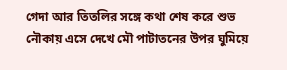গেদা আর তিতলির সঙ্গে কথা শেষ করে শুভ নৌকায় এসে দেখে মৌ পাটাতনের উপর ঘুমিয়ে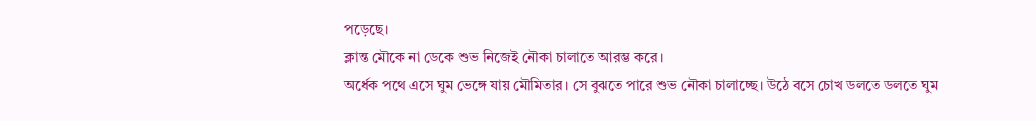পড়েছে।
ক্লান্ত মৌকে না ডেকে শুভ নিজেই নৌকা চালাতে আরম্ভ করে।
অর্ধেক পথে এসে ঘুম ভেঙ্গে যায় মৌমিতার। সে বুঝতে পারে শুভ নৌকা চালাচ্ছে। উঠে বসে চোখ ডলতে ডলতে ঘুম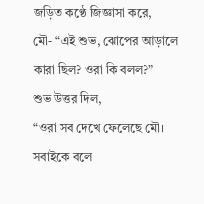জড়িত কণ্ঠে জিজ্ঞাসা করে,
মৌ- “এই শুভ, ঝোপের আড়ালে কারা ছিল? ওরা কি বলল?”
শুভ উত্তর দিল,
“ওরা সব দেখে ফেলেছে মৌ। সবাইকে বলে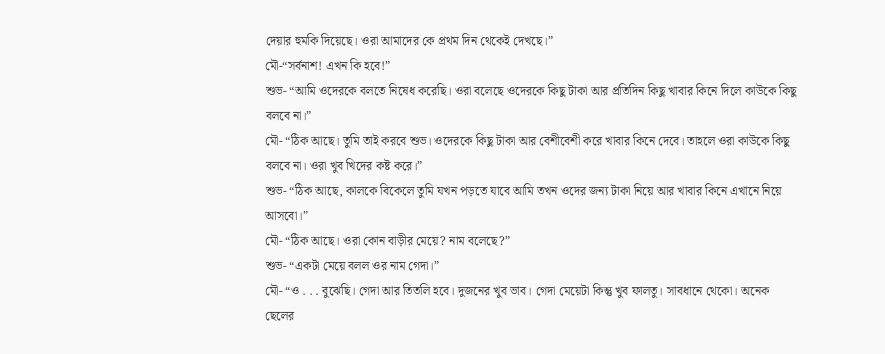দেয়ার হুমকি দিয়েছে। ওরা আমাদের কে প্রথম দিন থেকেই দেখছে।”
মৌ-“সর্বনাশ! এখন কি হবে!”
শুভ- “আমি ওদেরকে বলতে নিষেধ করেছি। ওরা বলেছে ওদেরকে কিছু টাকা আর প্রতিদিন কিছু খাবার কিনে দিলে কাউকে কিছু বলবে না।”
মৌ- “ঠিক আছে। তুমি তাই করবে শুভ। ওদেরকে কিছু টাকা আর বেশীবেশী করে খাবার কিনে দেবে। তাহলে ওরা কাউকে কিছু বলবে না। ওরা খুব খিদের কষ্ট করে।”
শুভ- “ঠিক আছে, কালকে বিকেলে তুমি যখন পড়তে যাবে আমি তখন ওদের জন্য টাকা নিয়ে আর খাবার কিনে এখানে নিয়ে আসবো।”
মৌ- “ঠিক আছে। ওরা কোন বাড়ীর মেয়ে? নাম বলেছে?”
শুভ- “একটা মেয়ে বলল ওর নাম গেদা।”
মৌ- “ও . . . বুঝেছি। গেদা আর তিতলি হবে। দুজনের খুব ভাব। গেদা মেয়েটা কিন্তু খুব ফালতু। সাবধানে থেকো। অনেক ছেলের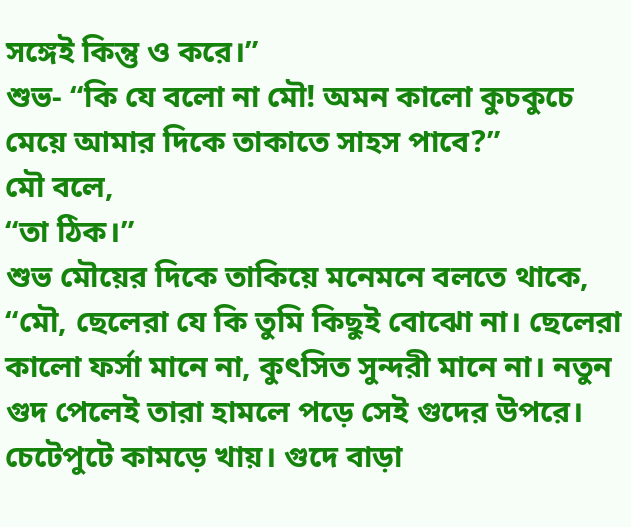সঙ্গেই কিন্তু ও করে।”
শুভ- “কি যে বলো না মৌ! অমন কালো কুচকুচে মেয়ে আমার দিকে তাকাতে সাহস পাবে?”
মৌ বলে,
“তা ঠিক।”
শুভ মৌয়ের দিকে তাকিয়ে মনেমনে বলতে থাকে, “মৌ, ছেলেরা যে কি তুমি কিছুই বোঝো না। ছেলেরা কালো ফর্সা মানে না, কুৎসিত সুন্দরী মানে না। নতুন গুদ পেলেই তারা হামলে পড়ে সেই গুদের উপরে। চেটেপুটে কামড়ে খায়। গুদে বাড়া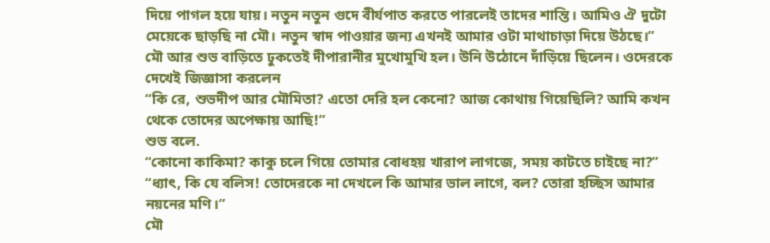দিয়ে পাগল হয়ে যায়। নতুন নতুন গুদে বীর্যপাত করতে পারলেই তাদের শান্তি। আমিও ঐ দুটো মেয়েকে ছাড়ছি না মৌ। নতুন স্বাদ পাওয়ার জন্য এখনই আমার ওটা মাথাচাড়া দিয়ে উঠছে।”
মৌ আর শুভ বাড়িতে ঢুকতেই দীপারানীর মুখোমুখি হল। উনি উঠোনে দাঁড়িয়ে ছিলেন। ওদেরকে দেখেই জিজ্ঞাসা করলেন
“কি রে, শুভদীপ আর মৌমিতা? এতো দেরি হল কেনো? আজ কোথায় গিয়েছিলি? আমি কখন থেকে তোদের অপেক্ষায় আছি!”
শুভ বলে.
“কোনো কাকিমা? কাকু চলে গিয়ে তোমার বোধহয় খারাপ লাগজে, সময় কাটতে চাইছে না?”
“ধ্যাৎ, কি যে বলিস! তোদেরকে না দেখলে কি আমার ভাল লাগে, বল? তোরা হচ্ছিস আমার নয়নের মণি।”
মৌ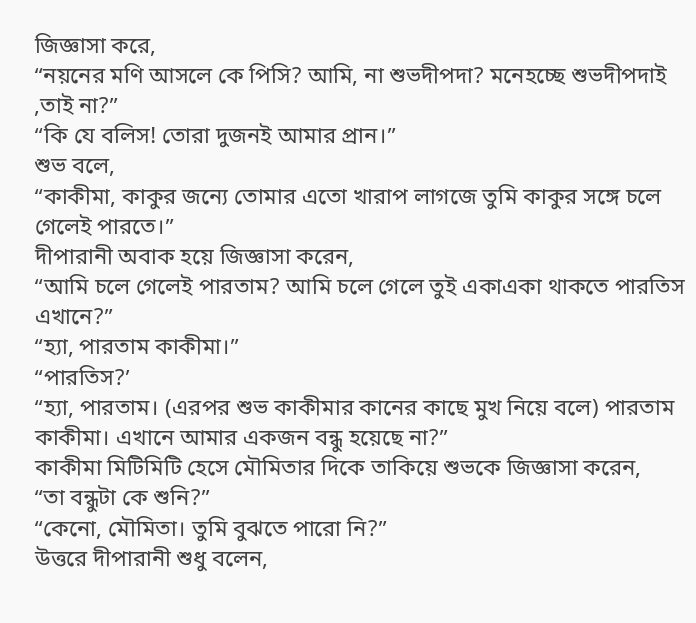জিজ্ঞাসা করে,
“নয়নের মণি আসলে কে পিসি? আমি, না শুভদীপদা? মনেহচ্ছে শুভদীপদাই ,তাই না?”
“কি যে বলিস! তোরা দুজনই আমার প্রান।”
শুভ বলে,
“কাকীমা, কাকুর জন্যে তোমার এতো খারাপ লাগজে তুমি কাকুর সঙ্গে চলে গেলেই পারতে।”
দীপারানী অবাক হয়ে জিজ্ঞাসা করেন,
“আমি চলে গেলেই পারতাম? আমি চলে গেলে তুই একাএকা থাকতে পারতিস এখানে?”
“হ্যা, পারতাম কাকীমা।”
“পারতিস?’
“হ্যা, পারতাম। (এরপর শুভ কাকীমার কানের কাছে মুখ নিয়ে বলে) পারতাম কাকীমা। এখানে আমার একজন বন্ধু হয়েছে না?”
কাকীমা মিটিমিটি হেসে মৌমিতার দিকে তাকিয়ে শুভকে জিজ্ঞাসা করেন,
“তা বন্ধুটা কে শুনি?”
“কেনো, মৌমিতা। তুমি বুঝতে পারো নি?”
উত্তরে দীপারানী শুধু বলেন,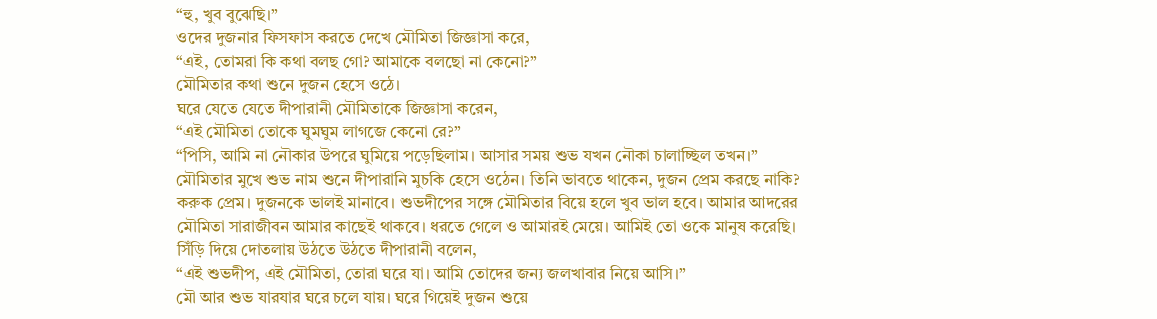“হু, খুব বুঝেছি।”
ওদের দুজনার ফিসফাস করতে দেখে মৌমিতা জিজ্ঞাসা করে,
“এই, তোমরা কি কথা বলছ গো? আমাকে বলছো না কেনো?”
মৌমিতার কথা শুনে দুজন হেসে ওঠে।
ঘরে যেতে যেতে দীপারানী মৌমিতাকে জিজ্ঞাসা করেন,
“এই মৌমিতা তোকে ঘুমঘুম লাগজে কেনো রে?”
“পিসি, আমি না নৌকার উপরে ঘুমিয়ে পড়েছিলাম। আসার সময় শুভ যখন নৌকা চালাচ্ছিল তখন।”
মৌমিতার মুখে শুভ নাম শুনে দীপারানি মুচকি হেসে ওঠেন। তিনি ভাবতে থাকেন, দুজন প্রেম করছে নাকি? করুক প্রেম। দুজনকে ভালই মানাবে। শুভদীপের সঙ্গে মৌমিতার বিয়ে হলে খুব ভাল হবে। আমার আদরের মৌমিতা সারাজীবন আমার কাছেই থাকবে। ধরতে গেলে ও আমারই মেয়ে। আমিই তো ওকে মানুষ করেছি।
সিঁড়ি দিয়ে দোতলায় উঠতে উঠতে দীপারানী বলেন,
“এই শুভদীপ, এই মৌমিতা, তোরা ঘরে যা। আমি তোদের জন্য জলখাবার নিয়ে আসি।”
মৌ আর শুভ যারযার ঘরে চলে যায়। ঘরে গিয়েই দুজন শুয়ে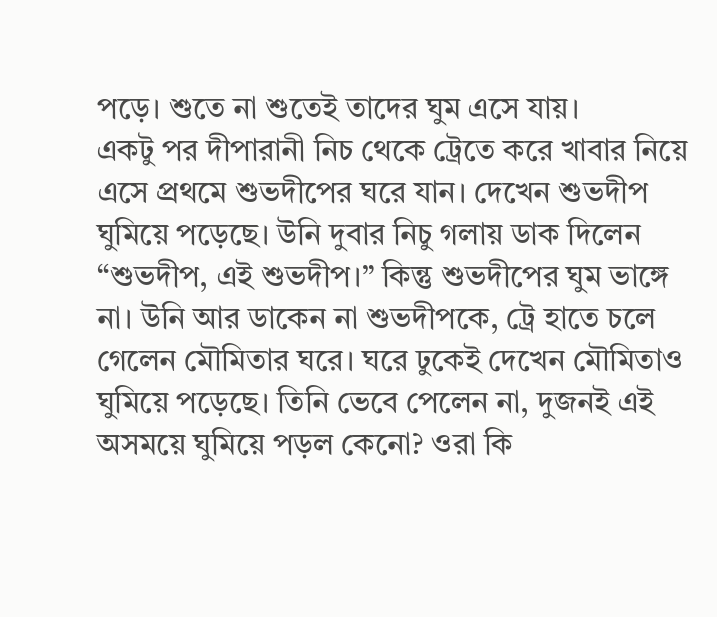পড়ে। শুতে না শুতেই তাদের ঘুম এসে যায়।
একটু পর দীপারানী নিচ থেকে ট্রেতে করে খাবার নিয়ে এসে প্রথমে শুভদীপের ঘরে যান। দেখেন শুভদীপ ঘুমিয়ে পড়েছে। উনি দুবার নিচু গলায় ডাক দিলেন “শুভদীপ, এই শুভদীপ।” কিন্তু শুভদীপের ঘুম ভাঙ্গে না। উনি আর ডাকেন না শুভদীপকে, ট্রে হাতে চলে গেলেন মৌমিতার ঘরে। ঘরে ঢুকেই দেখেন মৌমিতাও ঘুমিয়ে পড়েছে। তিনি ভেবে পেলেন না, দুজনই এই অসময়ে ঘুমিয়ে পড়ল কেনো? ওরা কি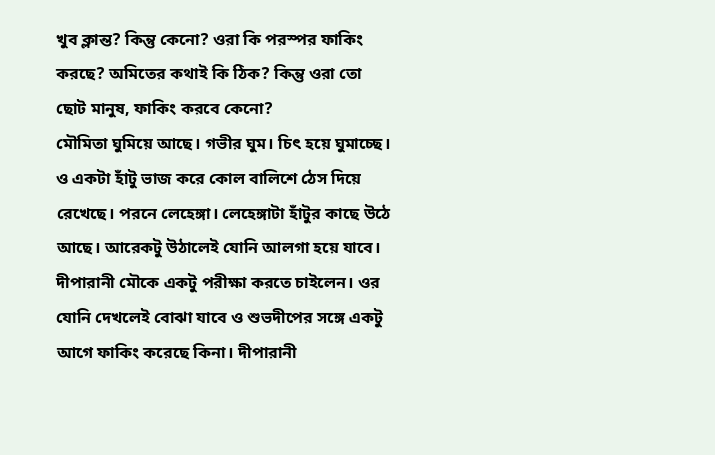খুব ক্লান্ত? কিন্তু কেনো? ওরা কি পরস্পর ফাকিং করছে? অমিতের কথাই কি ঠিক? কিন্তু ওরা তো ছোট মানুষ, ফাকিং করবে কেনো?
মৌমিতা ঘুমিয়ে আছে। গভীর ঘুম। চিৎ হয়ে ঘুমাচ্ছে। ও একটা হাঁটু ভাজ করে কোল বালিশে ঠেস দিয়ে রেখেছে। পরনে লেহেঙ্গা। লেহেঙ্গাটা হাঁটুর কাছে উঠে আছে। আরেকটু উঠালেই যোনি আলগা হয়ে যাবে। দীপারানী মৌকে একটু পরীক্ষা করতে চাইলেন। ওর যোনি দেখলেই বোঝা যাবে ও শুভদীপের সঙ্গে একটু আগে ফাকিং করেছে কিনা। দীপারানী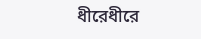ধীরেধীরে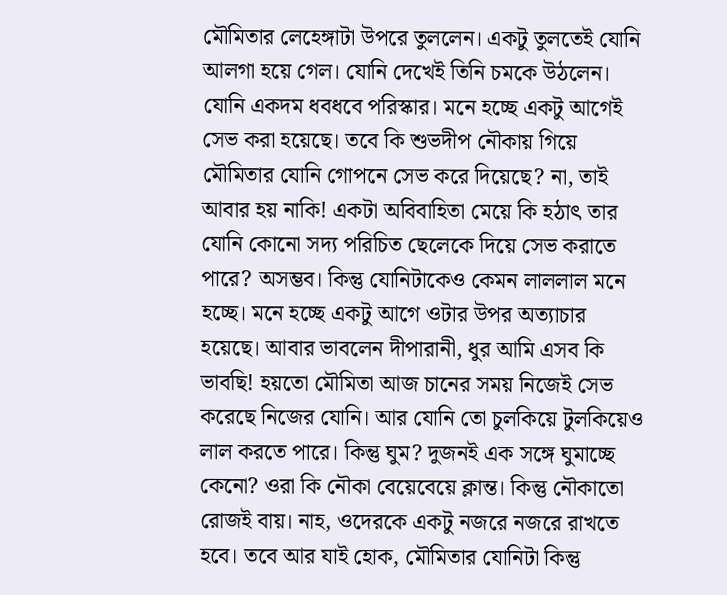মৌমিতার লেহেঙ্গাটা উপরে তুললেন। একটু তুলতেই যোনি আলগা হয়ে গেল। যোনি দেখেই তিনি চমকে উঠলেন। যোনি একদম ধবধবে পরিস্কার। মনে হচ্ছে একটু আগেই সেভ করা হয়েছে। তবে কি শুভদীপ নৌকায় গিয়ে মৌমিতার যোনি গোপনে সেভ করে দিয়েছে? না, তাই আবার হয় নাকি! একটা অবিবাহিতা মেয়ে কি হঠাৎ তার যোনি কোনো সদ্য পরিচিত ছেলেকে দিয়ে সেভ করাতে পারে? অসম্ভব। কিন্তু যোনিটাকেও কেমন লাললাল মনে হচ্ছে। মনে হচ্ছে একটু আগে ওটার উপর অত্যাচার হয়েছে। আবার ভাবলেন দীপারানী, ধুর আমি এসব কি ভাবছি! হয়তো মৌমিতা আজ চানের সময় নিজেই সেভ করেছে নিজের যোনি। আর যোনি তো চুলকিয়ে টুলকিয়েও লাল করতে পারে। কিন্তু ঘুম? দুজনই এক সঙ্গে ঘুমাচ্ছে কেনো? ওরা কি নৌকা বেয়েবেয়ে ক্লান্ত। কিন্তু নৌকাতো রোজই বায়। নাহ, ওদেরকে একটু নজরে নজরে রাখতে হবে। তবে আর যাই হোক, মৌমিতার যোনিটা কিন্তু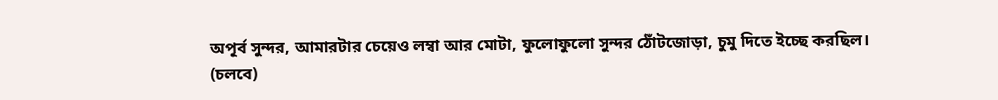অপূর্ব সুন্দর, আমারটার চেয়েও লম্বা আর মোটা, ফুলোফুলো সুন্দর ঠোঁটজোড়া, চুমু দিতে ইচ্ছে করছিল।
(চলবে)